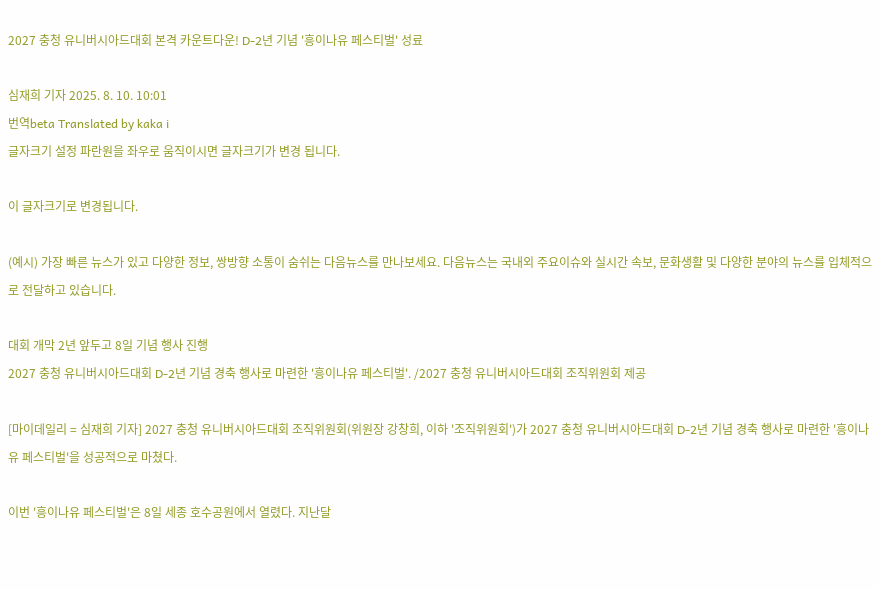2027 충청 유니버시아드대회 본격 카운트다운! D-2년 기념 '흥이나유 페스티벌' 성료

심재희 기자 2025. 8. 10. 10:01
번역beta Translated by kaka i
글자크기 설정 파란원을 좌우로 움직이시면 글자크기가 변경 됩니다.

이 글자크기로 변경됩니다.

(예시) 가장 빠른 뉴스가 있고 다양한 정보, 쌍방향 소통이 숨쉬는 다음뉴스를 만나보세요. 다음뉴스는 국내외 주요이슈와 실시간 속보, 문화생활 및 다양한 분야의 뉴스를 입체적으로 전달하고 있습니다.

대회 개막 2년 앞두고 8일 기념 행사 진행
2027 충청 유니버시아드대회 D-2년 기념 경축 행사로 마련한 '흥이나유 페스티벌'. /2027 충청 유니버시아드대회 조직위원회 제공

[마이데일리 = 심재희 기자] 2027 충청 유니버시아드대회 조직위원회(위원장 강창희, 이하 '조직위원회')가 2027 충청 유니버시아드대회 D-2년 기념 경축 행사로 마련한 '흥이나유 페스티벌'을 성공적으로 마쳤다.

이번 '흥이나유 페스티벌'은 8일 세종 호수공원에서 열렸다. 지난달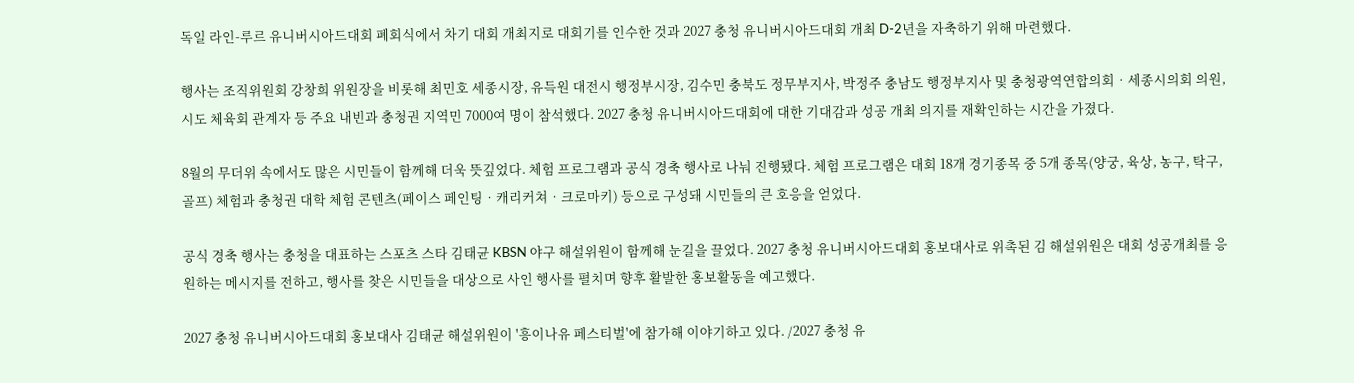독일 라인-루르 유니버시아드대회 폐회식에서 차기 대회 개최지로 대회기를 인수한 것과 2027 충청 유니버시아드대회 개최 D-2년을 자축하기 위해 마련했다.

행사는 조직위원회 강창희 위원장을 비롯해 최민호 세종시장, 유득원 대전시 행정부시장, 김수민 충북도 정무부지사, 박정주 충남도 행정부지사 및 충청광역연합의회‧세종시의회 의원, 시도 체육회 관계자 등 주요 내빈과 충청권 지역민 7000여 명이 참석했다. 2027 충청 유니버시아드대회에 대한 기대감과 성공 개최 의지를 재확인하는 시간을 가졌다.

8월의 무더위 속에서도 많은 시민들이 함께해 더욱 뜻깊었다. 체험 프로그램과 공식 경축 행사로 나눠 진행됐다. 체험 프로그램은 대회 18개 경기종목 중 5개 종목(양궁, 육상, 농구, 탁구, 골프) 체험과 충청권 대학 체험 콘텐츠(페이스 페인팅‧캐리커쳐‧크로마키) 등으로 구성돼 시민들의 큰 호응을 얻었다.

공식 경축 행사는 충청을 대표하는 스포츠 스타 김태균 KBSN 야구 해설위원이 함께해 눈길을 끌었다. 2027 충청 유니버시아드대회 홍보대사로 위촉된 김 해설위원은 대회 성공개최를 응원하는 메시지를 전하고, 행사를 찾은 시민들을 대상으로 사인 행사를 펼치며 향후 활발한 홍보활동을 예고했다.

2027 충청 유니버시아드대회 홍보대사 김태균 해설위원이 '흥이나유 페스티벌'에 참가해 이야기하고 있다. /2027 충청 유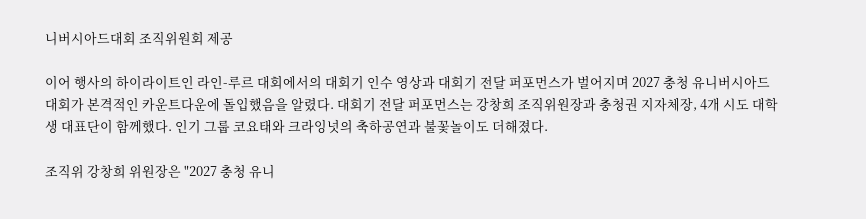니버시아드대회 조직위원회 제공

이어 행사의 하이라이트인 라인-루르 대회에서의 대회기 인수 영상과 대회기 전달 퍼포먼스가 벌어지며 2027 충청 유니버시아드대회가 본격적인 카운트다운에 돌입했음을 알렸다. 대회기 전달 퍼포먼스는 강창희 조직위원장과 충청권 지자체장, 4개 시도 대학생 대표단이 함께했다. 인기 그룹 코요태와 크라잉넛의 축하공연과 불꽃놀이도 더해졌다.

조직위 강창희 위원장은 "2027 충청 유니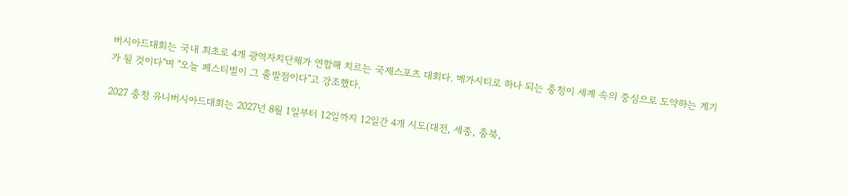버시아드대회는 국내 최초로 4개 광역자치단체가 연합해 치르는 국제스포츠 대회다. 메가시티로 하나 되는 충청이 세계 속의 중심으로 도약하는 계기가 될 것이다"며 "오늘 페스티벌이 그 출발점이다"고 강조했다.

2027 충청 유니버시아드대회는 2027년 8월 1일부터 12일까지 12일간 4개 시도(대전, 세종, 충북,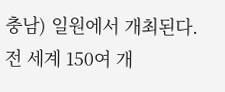충남) 일원에서 개최된다. 전 세계 150여 개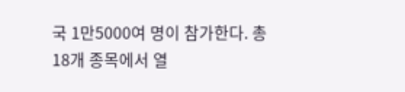국 1만5000여 명이 참가한다. 총 18개 종목에서 열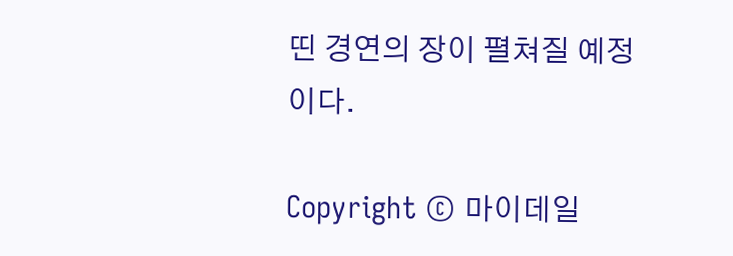띤 경연의 장이 펼쳐질 예정이다.

Copyright © 마이데일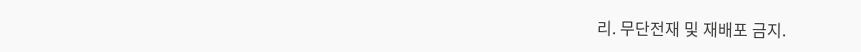리. 무단전재 및 재배포 금지.